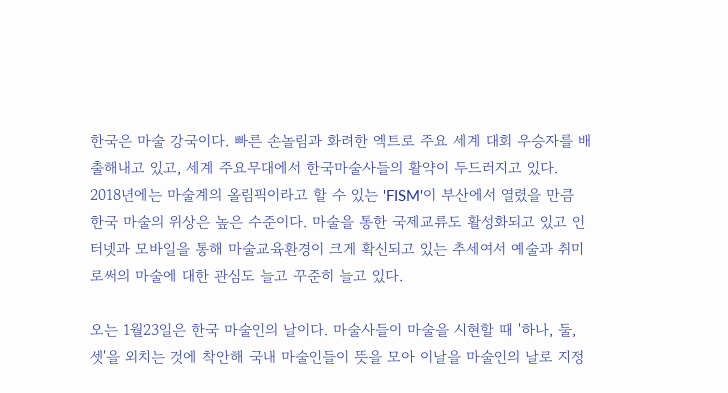한국은 마술 강국이다. 빠른 손놀림과 화려한 엑트로 주요 세계 대회 우승자를 배출해내고 있고, 세계 주요무대에서 한국마술사들의 활약이 두드러지고 있다. 2018년에는 마술계의 올림픽이라고 할 수 있는 'FISM'이 부산에서 열렸을 만큼 한국 마술의 위상은 높은 수준이다. 마술을 통한 국제교류도 활성화되고 있고 인터넷과 모바일을 통해 마술교육환경이 크게 확신되고 있는 추세여서 예술과 취미로써의 마술에 대한 관심도 늘고 꾸준히 늘고 있다.

오는 1월23일은 한국 마술인의 날이다. 마술사들이 마술을 시현할 때 '하나, 둘, 셋'을 외치는 것에 착안해 국내 마술인들이 뜻을 모아 이날을 마술인의 날로 지정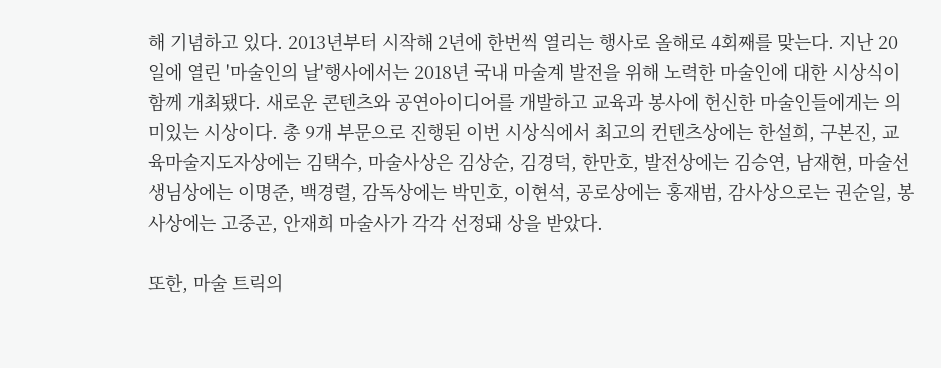해 기념하고 있다. 2013년부터 시작해 2년에 한번씩 열리는 행사로 올해로 4회째를 맞는다. 지난 20일에 열린 '마술인의 날'행사에서는 2018년 국내 마술계 발전을 위해 노력한 마술인에 대한 시상식이 함께 개최됐다. 새로운 콘텐츠와 공연아이디어를 개발하고 교육과 봉사에 헌신한 마술인들에게는 의미있는 시상이다. 총 9개 부문으로 진행된 이번 시상식에서 최고의 컨텐츠상에는 한설희, 구본진, 교육마술지도자상에는 김택수, 마술사상은 김상순, 김경덕, 한만호, 발전상에는 김승연, 남재현, 마술선생님상에는 이명준, 백경렬, 감독상에는 박민호, 이현석, 공로상에는 홍재범, 감사상으로는 권순일, 봉사상에는 고중곤, 안재희 마술사가 각각 선정돼 상을 받았다.

또한, 마술 트릭의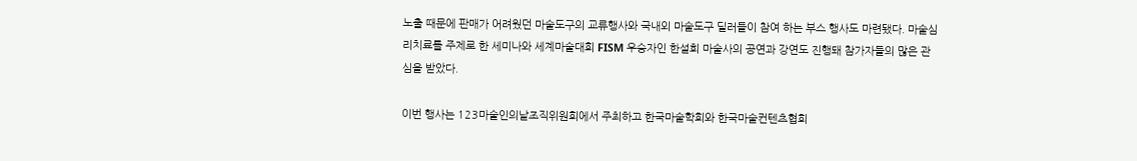노출 때문에 판매가 어려웠던 마술도구의 교류행사와 국내외 마술도구 딜러들이 참여 하는 부스 행사도 마련됐다. 마술심리치료를 주제로 한 세미나와 세계마술대회 FISM 우승자인 한설희 마술사의 공연과 강연도 진행돼 참가자들의 많은 관심을 받았다.

이번 행사는 123마술인의날조직위원회에서 주최하고 한국마술학회와 한국마술컨텐츠협회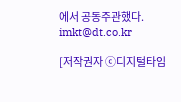에서 공동주관했다. imkt@dt.co.kr

[저작권자 ⓒ디지털타임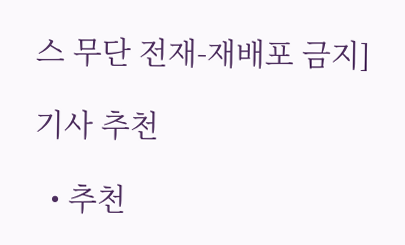스 무단 전재-재배포 금지]

기사 추천

  • 추천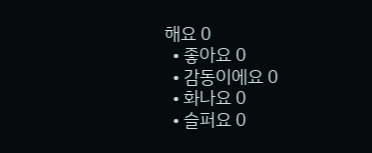해요 0
  • 좋아요 0
  • 감동이에요 0
  • 화나요 0
  • 슬퍼요 0